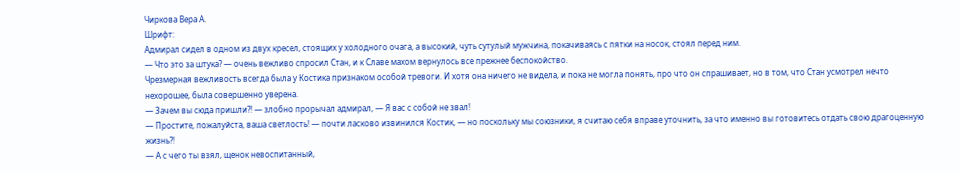Чиркова Вера А.
Шрифт:
Адмирал сидел в одном из двух кресел, стоящих у холодного очага, а высокий, чуть сутулый мужчина, покачиваясь с пятки на носок, стоял перед ним.
— Что это за штука? — очень вежливо спросил Стан, и к Славе махом вернулось все прежнее беспокойство.
Чрезмерная вежливость всегда была у Костика признаком особой тревоги. И хотя она ничего не видела, и пока не могла понять, про что он спрашивает, но в том, что Стан усмотрел нечто нехорошее, была совершенно уверена.
— Зачем вы сюда пришли?! — злобно прорычал адмирал, — Я вас с собой не звал!
— Простите, пожалуйста, ваша светлость! — почти ласково извинился Костик, — но поскольку мы союзники, я считаю себя вправе уточнить, за что именно вы готовитесь отдать свою драгоценную жизнь?!
— А с чего ты взял, щенок невоспитанный,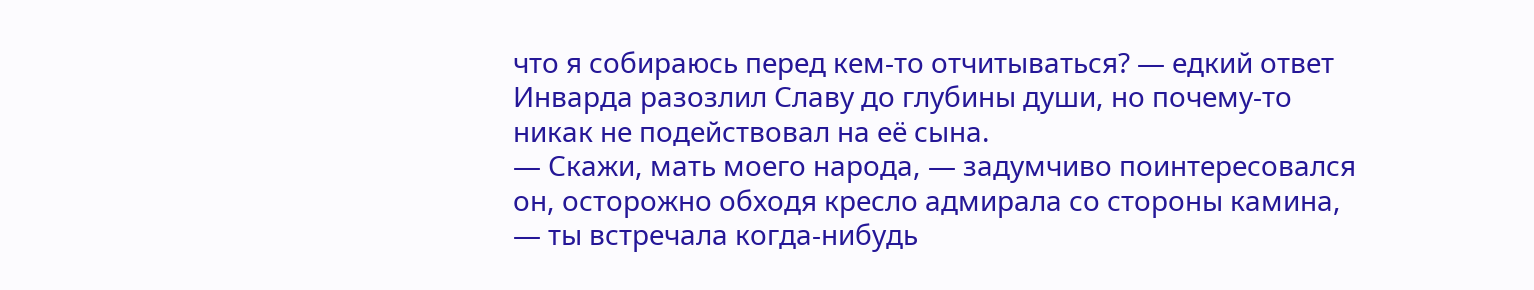что я собираюсь перед кем-то отчитываться? — едкий ответ Инварда разозлил Славу до глубины души, но почему-то никак не подействовал на её сына.
— Скажи, мать моего народа, — задумчиво поинтересовался он, осторожно обходя кресло адмирала со стороны камина, — ты встречала когда-нибудь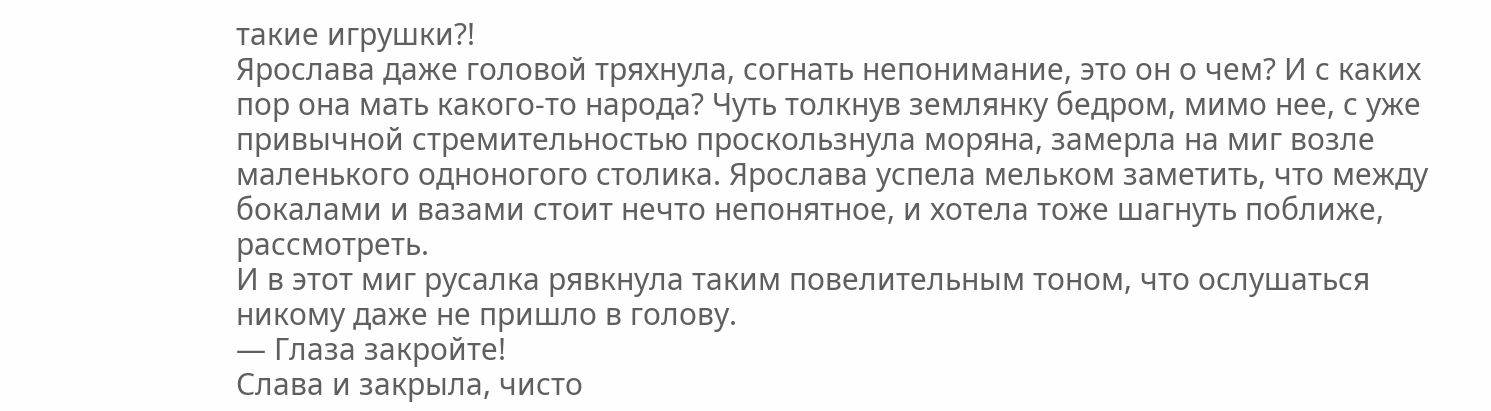такие игрушки?!
Ярослава даже головой тряхнула, согнать непонимание, это он о чем? И с каких пор она мать какого-то народа? Чуть толкнув землянку бедром, мимо нее, с уже привычной стремительностью проскользнула моряна, замерла на миг возле маленького одноногого столика. Ярослава успела мельком заметить, что между бокалами и вазами стоит нечто непонятное, и хотела тоже шагнуть поближе, рассмотреть.
И в этот миг русалка рявкнула таким повелительным тоном, что ослушаться никому даже не пришло в голову.
— Глаза закройте!
Слава и закрыла, чисто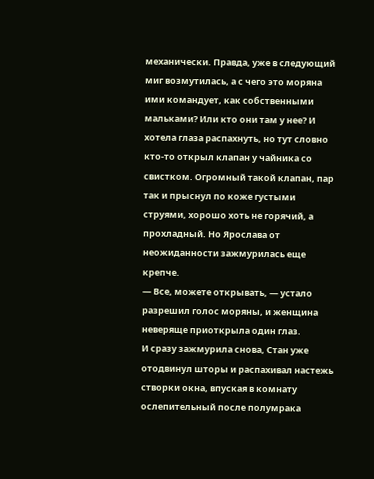механически. Правда, уже в следующий миг возмутилась, а с чего это моряна ими командует, как собственными мальками? Или кто они там у нее? И хотела глаза распахнуть, но тут словно кто-то открыл клапан у чайника со свистком. Огромный такой клапан, пар так и прыснул по коже густыми струями, хорошо хоть не горячий, а прохладный. Но Ярослава от неожиданности зажмурилась еще крепче.
— Все, можете открывать, — устало разрешил голос моряны, и женщина неверяще приоткрыла один глаз.
И сразу зажмурила снова, Стан уже отодвинул шторы и распахивал настежь створки окна, впуская в комнату ослепительный после полумрака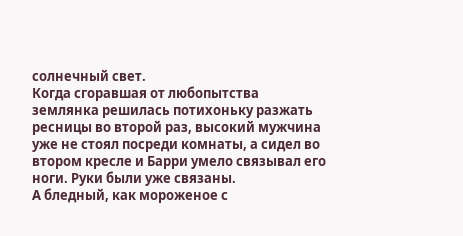солнечный свет.
Когда сгоравшая от любопытства землянка решилась потихоньку разжать ресницы во второй раз, высокий мужчина уже не стоял посреди комнаты, а сидел во втором кресле и Барри умело связывал его ноги. Руки были уже связаны.
А бледный, как мороженое с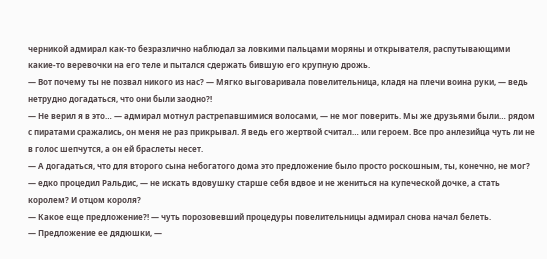черникой адмирал как-то безразлично наблюдал за ловкими пальцами моряны и открывателя, распутывающими какие-то веревочки на его теле и пытался сдержать бившую его крупную дрожь.
— Вот почему ты не позвал никого из нас? — Мягко выговаривала повелительница, кладя на плечи воина руки, — ведь нетрудно догадаться, что они были заодно?!
— Не верил я в это… — адмирал мотнул растрепавшимися волосами, — не мог поверить. Мы же друзьями были… рядом с пиратами сражались, он меня не раз прикрывал. Я ведь его жертвой считал… или героем. Все про анлезийца чуть ли не в голос шепчутся, а он ей браслеты несет.
— А догадаться, что для второго сына небогатого дома это предложение было просто роскошным, ты, конечно, не мог? — едко процедил Ральдис, — не искать вдовушку старше себя вдвое и не жениться на купеческой дочке, а стать королем? И отцом короля?
— Какое еще предложение?! — чуть порозовевший процедуры повелительницы адмирал снова начал белеть.
— Предложение ее дядюшки, —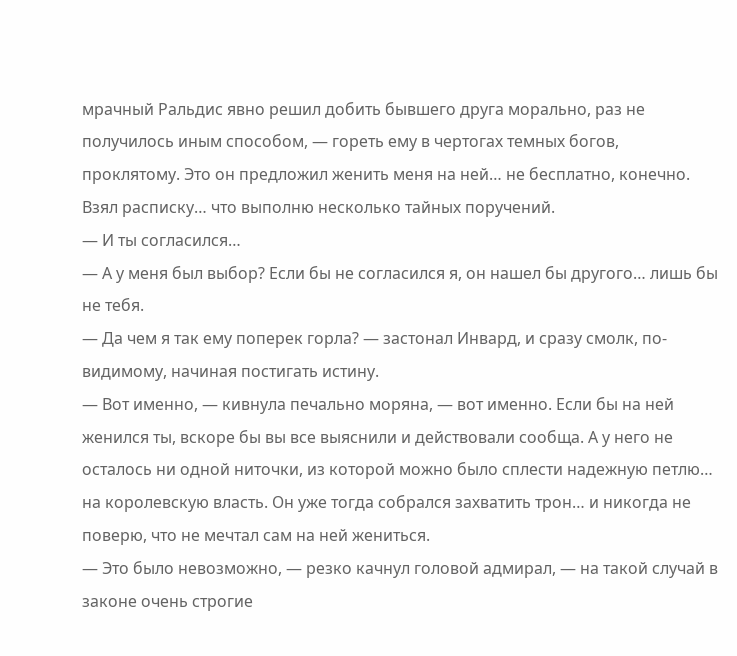мрачный Ральдис явно решил добить бывшего друга морально, раз не получилось иным способом, — гореть ему в чертогах темных богов, проклятому. Это он предложил женить меня на ней… не бесплатно, конечно. Взял расписку… что выполню несколько тайных поручений.
— И ты согласился…
— А у меня был выбор? Если бы не согласился я, он нашел бы другого… лишь бы не тебя.
— Да чем я так ему поперек горла? — застонал Инвард, и сразу смолк, по-видимому, начиная постигать истину.
— Вот именно, — кивнула печально моряна, — вот именно. Если бы на ней женился ты, вскоре бы вы все выяснили и действовали сообща. А у него не осталось ни одной ниточки, из которой можно было сплести надежную петлю… на королевскую власть. Он уже тогда собрался захватить трон… и никогда не поверю, что не мечтал сам на ней жениться.
— Это было невозможно, — резко качнул головой адмирал, — на такой случай в законе очень строгие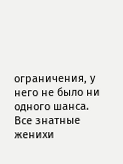ограничения, у него не было ни одного шанса. Все знатные женихи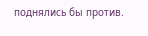поднялись бы против.